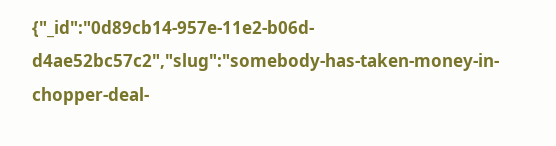{"_id":"0d89cb14-957e-11e2-b06d-d4ae52bc57c2","slug":"somebody-has-taken-money-in-chopper-deal-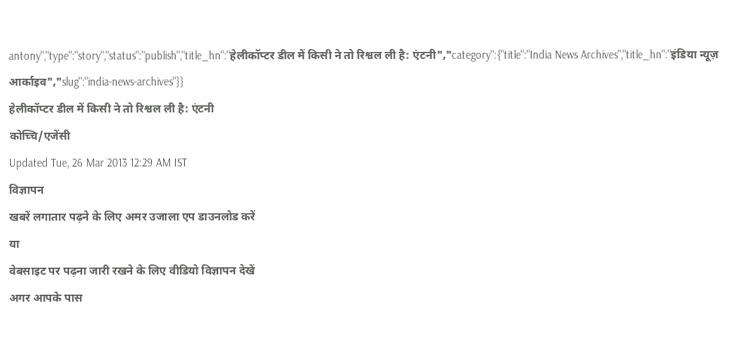antony","type":"story","status":"publish","title_hn":"हेलीकॉप्टर डील में किसी ने तो रिश्वल ली है: एंटनी","category":{"title":"India News Archives","title_hn":"इंडिया न्यूज़ आर्काइव","slug":"india-news-archives"}}
हेलीकॉप्टर डील में किसी ने तो रिश्वल ली है: एंटनी
कोच्चि/एजेंसी
Updated Tue, 26 Mar 2013 12:29 AM IST
विज्ञापन
खबरें लगातार पढ़ने के लिए अमर उजाला एप डाउनलोड करें
या
वेबसाइट पर पढ़ना जारी रखने के लिए वीडियो विज्ञापन देखें
अगर आपके पास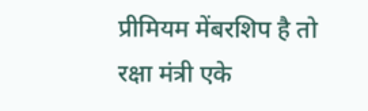प्रीमियम मेंबरशिप है तो
रक्षा मंत्री एके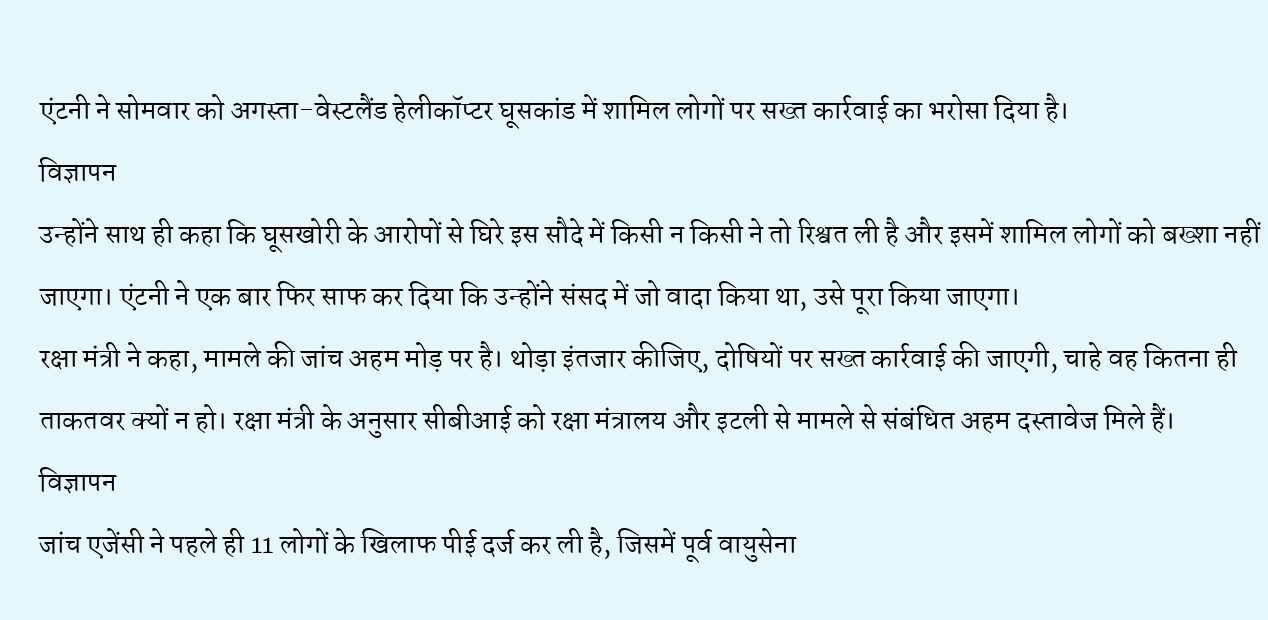एंटनी ने सोमवार को अगस्ता-वेस्टलैंड हेलीकॉप्टर घूसकांड में शामिल लोगों पर सख्त कार्रवाई का भरोसा दिया है।
विज्ञापन
उन्होंने साथ ही कहा कि घूसखोरी के आरोपों से घिरे इस सौदे में किसी न किसी ने तो रिश्वत ली है और इसमें शामिल लोगों को बख्शा नहीं जाएगा। एंटनी ने एक बार फिर साफ कर दिया कि उन्होंने संसद में जो वादा किया था, उसे पूरा किया जाएगा।
रक्षा मंत्री ने कहा, मामले की जांच अहम मोड़ पर है। थोड़ा इंतजार कीजिए, दोषियों पर सख्त कार्रवाई की जाएगी, चाहे वह कितना ही ताकतवर क्यों न हो। रक्षा मंत्री के अनुसार सीबीआई को रक्षा मंत्रालय और इटली से मामले से संबंधित अहम दस्तावेज मिले हैं।
विज्ञापन
जांच एजेंसी ने पहले ही 11 लोगों के खिलाफ पीई दर्ज कर ली है, जिसमें पूर्व वायुसेना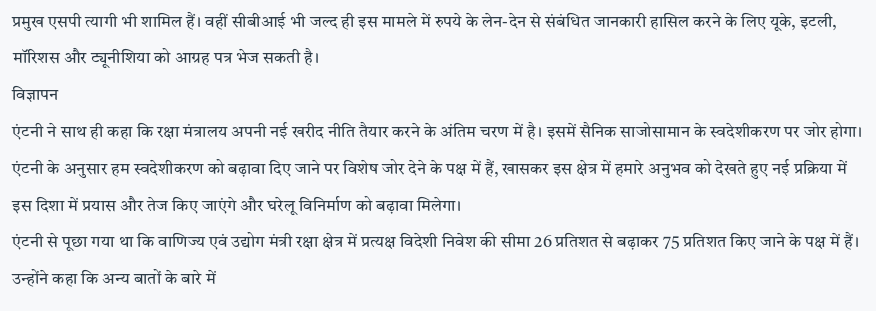प्रमुख एसपी त्यागी भी शामिल हैं। वहीं सीबीआई भी जल्द ही इस मामले में रुपये के लेन-देन से संबंधित जानकारी हासिल करने के लिए यूके, इटली, मॉरिशस और ट्यूनीशिया को आग्रह पत्र भेज सकती है।
विज्ञापन
एंटनी ने साथ ही कहा कि रक्षा मंत्रालय अपनी नई खरीद नीति तैयार करने के अंतिम चरण में है। इसमें सैनिक साजोसामान के स्वदेशीकरण पर जोर होगा। एंटनी के अनुसार हम स्वदेशीकरण को बढ़ावा दिए जाने पर विशेष जोर देने के पक्ष में हैं, खासकर इस क्षेत्र में हमारे अनुभव को देखते हुए नई प्रक्रिया में इस दिशा में प्रयास और तेज किए जाएंगे और घरेलू विनिर्माण को बढ़ावा मिलेगा।
एंटनी से पूछा गया था कि वाणिज्य एवं उद्योग मंत्री रक्षा क्षेत्र में प्रत्यक्ष विदेशी निवेश की सीमा 26 प्रतिशत से बढ़ाकर 75 प्रतिशत किए जाने के पक्ष में हैं। उन्होंने कहा कि अन्य बातों के बारे में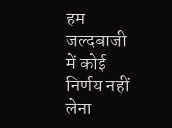हम जल्दबाजी में कोई निर्णय नहीं लेना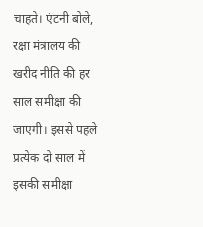चाहते। एंटनी बोले, रक्षा मंत्रालय की खरीद नीति की हर साल समीक्षा की जाएगी। इससे पहले प्रत्येक दो साल में इसकी समीक्षा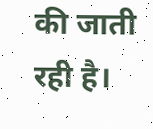की जाती रही है।